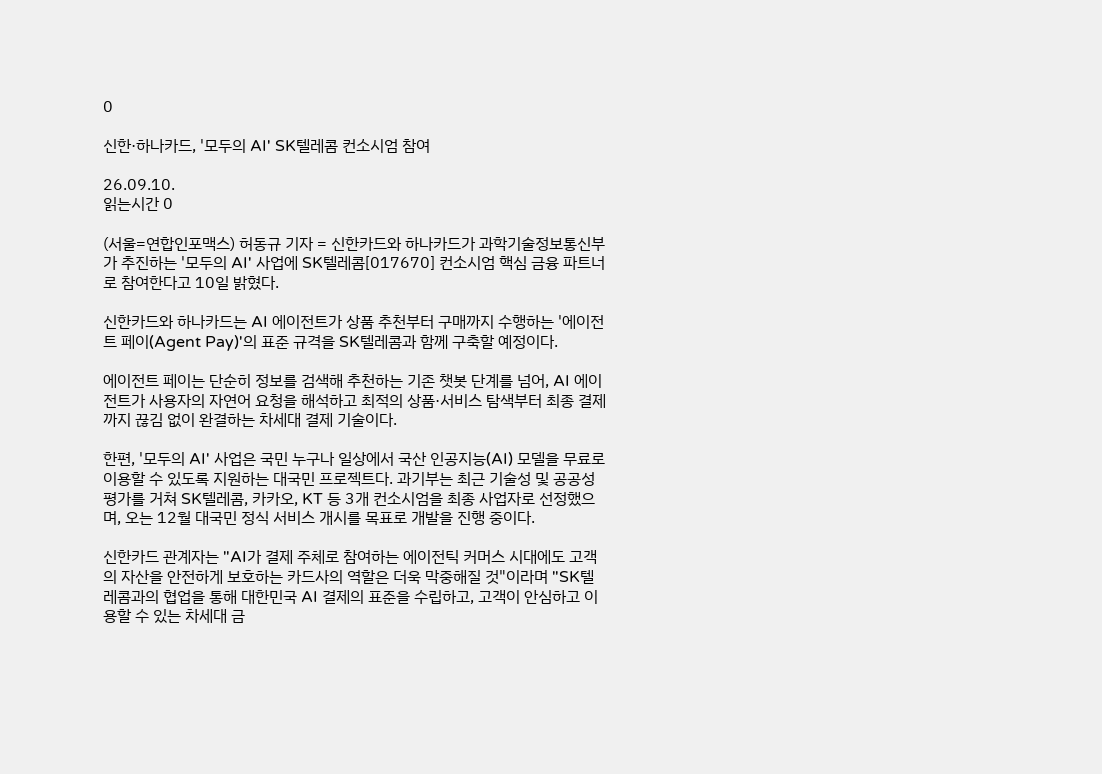0

신한·하나카드, '모두의 AI' SK텔레콤 컨소시엄 참여

26.09.10.
읽는시간 0

(서울=연합인포맥스) 허동규 기자 = 신한카드와 하나카드가 과학기술정보통신부가 추진하는 '모두의 AI' 사업에 SK텔레콤[017670] 컨소시엄 핵심 금융 파트너로 참여한다고 10일 밝혔다.

신한카드와 하나카드는 AI 에이전트가 상품 추천부터 구매까지 수행하는 '에이전트 페이(Agent Pay)'의 표준 규격을 SK텔레콤과 함께 구축할 예정이다.

에이전트 페이는 단순히 정보를 검색해 추천하는 기존 챗봇 단계를 넘어, AI 에이전트가 사용자의 자연어 요청을 해석하고 최적의 상품·서비스 탐색부터 최종 결제까지 끊김 없이 완결하는 차세대 결제 기술이다.

한편, '모두의 AI' 사업은 국민 누구나 일상에서 국산 인공지능(AI) 모델을 무료로 이용할 수 있도록 지원하는 대국민 프로젝트다. 과기부는 최근 기술성 및 공공성 평가를 거쳐 SK텔레콤, 카카오, KT 등 3개 컨소시엄을 최종 사업자로 선정했으며, 오는 12월 대국민 정식 서비스 개시를 목표로 개발을 진행 중이다.

신한카드 관계자는 "AI가 결제 주체로 참여하는 에이전틱 커머스 시대에도 고객의 자산을 안전하게 보호하는 카드사의 역할은 더욱 막중해질 것"이라며 "SK텔레콤과의 협업을 통해 대한민국 AI 결제의 표준을 수립하고, 고객이 안심하고 이용할 수 있는 차세대 금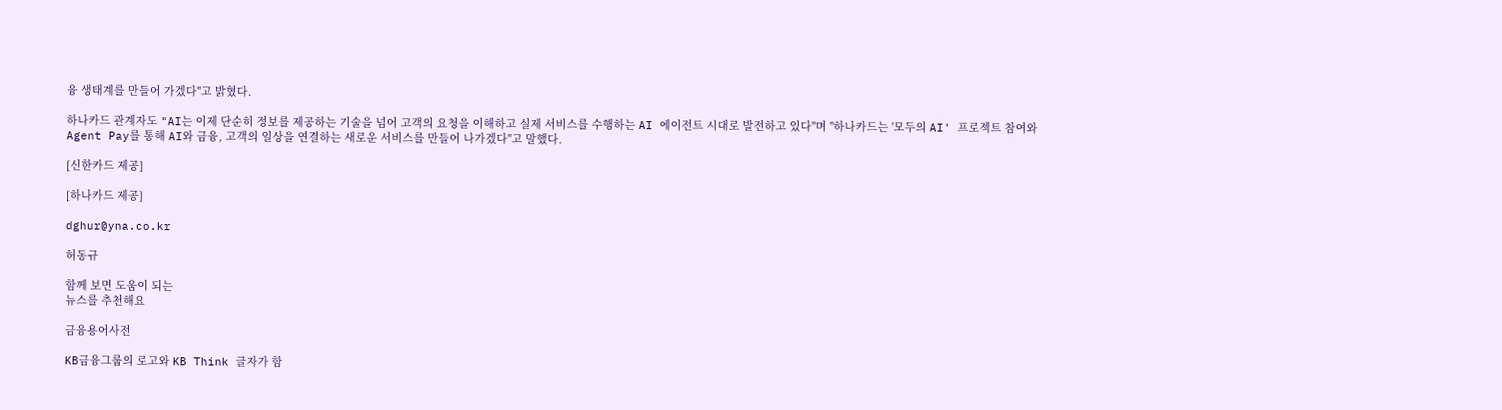융 생태계를 만들어 가겠다"고 밝혔다.

하나카드 관계자도 "AI는 이제 단순히 정보를 제공하는 기술을 넘어 고객의 요청을 이해하고 실제 서비스를 수행하는 AI 에이전트 시대로 발전하고 있다"며 "하나카드는 '모두의 AI' 프로젝트 참여와 Agent Pay를 통해 AI와 금융, 고객의 일상을 연결하는 새로운 서비스를 만들어 나가겠다"고 말했다.

[신한카드 제공]

[하나카드 제공]

dghur@yna.co.kr

허동규

함께 보면 도움이 되는
뉴스를 추천해요

금융용어사전

KB금융그룹의 로고와 KB Think 글자가 함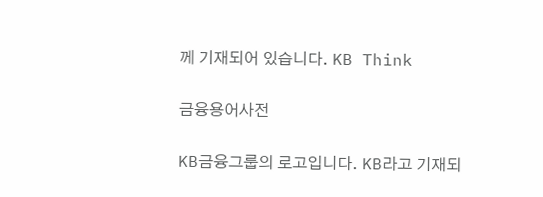께 기재되어 있습니다. KB Think

금융용어사전

KB금융그룹의 로고입니다. KB라고 기재되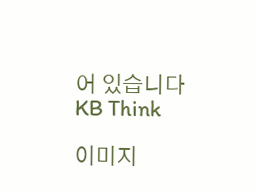어 있습니다 KB Think

이미지